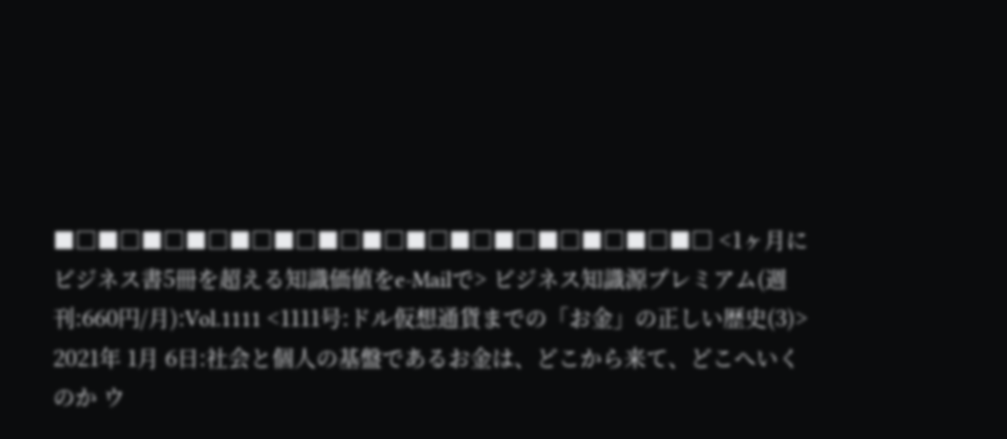■□■□■□■□■□■□■□■□■□■□■□■□■□■□■□ <1ヶ月にビジネス書5冊を超える知識価値をe-Mailで> ビジネス知識源プレミアム(週刊:660円/月):Vol.1111 <1111号:ドル仮想通貨までの「お金」の正しい歴史(3)> 2021年 1月 6日:社会と個人の基盤であるお金は、どこから来て、どこへいくのか ウ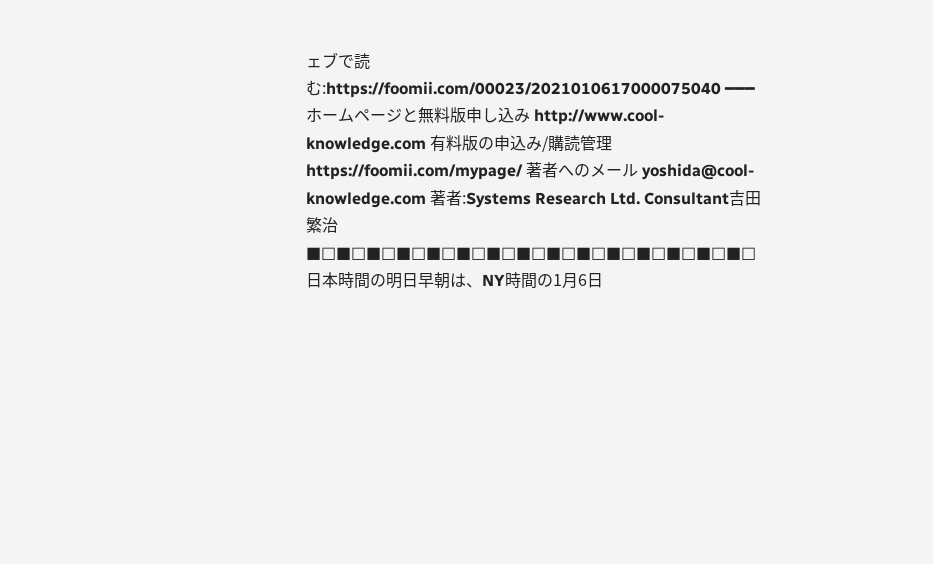ェブで読む:https://foomii.com/00023/2021010617000075040 ━━━ ホームページと無料版申し込み http://www.cool-knowledge.com 有料版の申込み/購読管理 https://foomii.com/mypage/ 著者へのメール yoshida@cool-knowledge.com 著者:Systems Research Ltd. Consultant吉田繁治 ■□■□■□■□■□■□■□■□■□■□■□■□■□■□■□ 日本時間の明日早朝は、NY時間の1月6日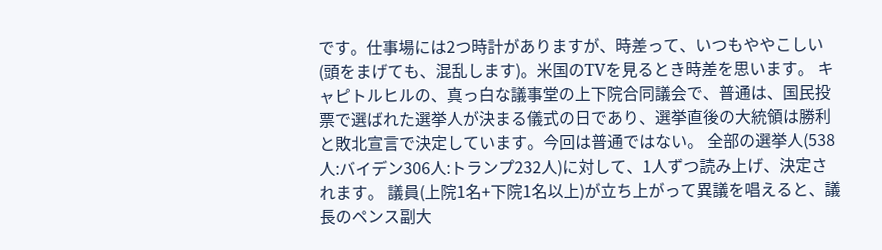です。仕事場には2つ時計がありますが、時差って、いつもややこしい(頭をまげても、混乱します)。米国のTVを見るとき時差を思います。 キャピトルヒルの、真っ白な議事堂の上下院合同議会で、普通は、国民投票で選ばれた選挙人が決まる儀式の日であり、選挙直後の大統領は勝利と敗北宣言で決定しています。今回は普通ではない。 全部の選挙人(538人:バイデン306人:トランプ232人)に対して、1人ずつ読み上げ、決定されます。 議員(上院1名+下院1名以上)が立ち上がって異議を唱えると、議長のペンス副大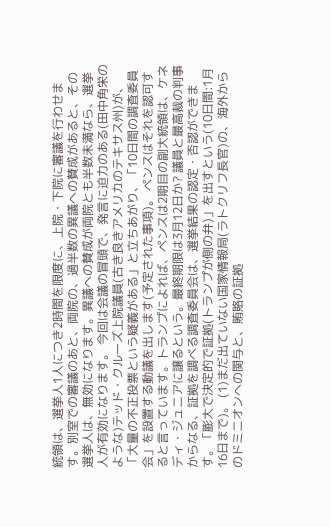統領は、選挙人1人につき2時間を限度に、上院・下院に審議を行わせます。別室での審議のあと、両院の、過半数の異議への賛成があると、その選挙人は、無効になります。異議への賛成が両院とも半数未満なら、選挙人が有効になります。 今回は会議の冒頭で、発言に迫力のある(田中角栄のような)テッド・クルーズ上院議員(古き良きアメリカのテキサス州)が、「大量の不正投票という疑義がある」と立ちあがり、「10日間の調査委員会」を設置する動議を出します(予定された事項)。 ペンスはそれを認可すると言っています。トランプによれば、ペンスは2期目の副大統領は、ケネディ・ジュニアに譲るという。最終期限は3月12日か? 議員と最高裁の判事からなる、証拠を調べる調査委員会は、選挙結果の認定・否認ができます。「膨大で決定的で証拠(トランプが側の弁)」を出すという(10日間:1月16日まで)。 (1)まだ出ていない国家情報局(ラトクリフ長官)の、海外からのドミニオンへの関与と、賄賂の証拠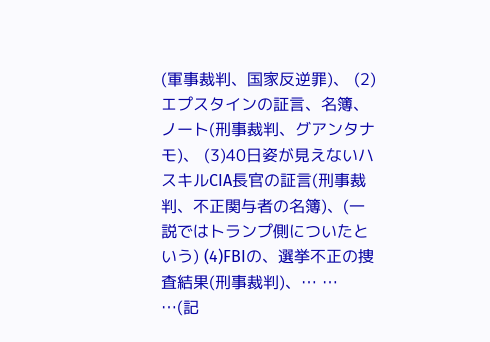(軍事裁判、国家反逆罪)、 (2)エプスタインの証言、名簿、ノート(刑事裁判、グアンタナモ)、 (3)40日姿が見えないハスキルCIA長官の証言(刑事裁判、不正関与者の名簿)、(一説ではトランプ側についたという) (4)FBIの、選挙不正の捜査結果(刑事裁判)、… … …(記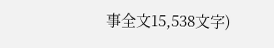事全文15,538文字)